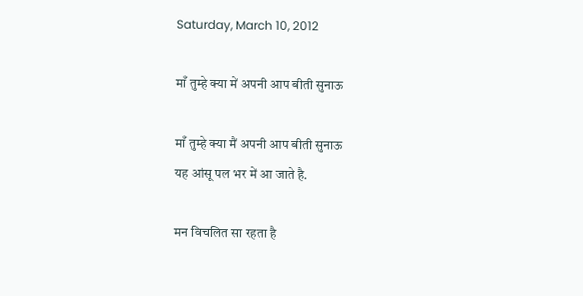Saturday, March 10, 2012

माँ तुम्हे क्या में अपनी आप बीती सुनाऊ

माँ तुम्हे क्या मैं अपनी आप बीती सुनाऊ
यह आंसू पल भर में आ जाते है.

मन विचलित सा रहता है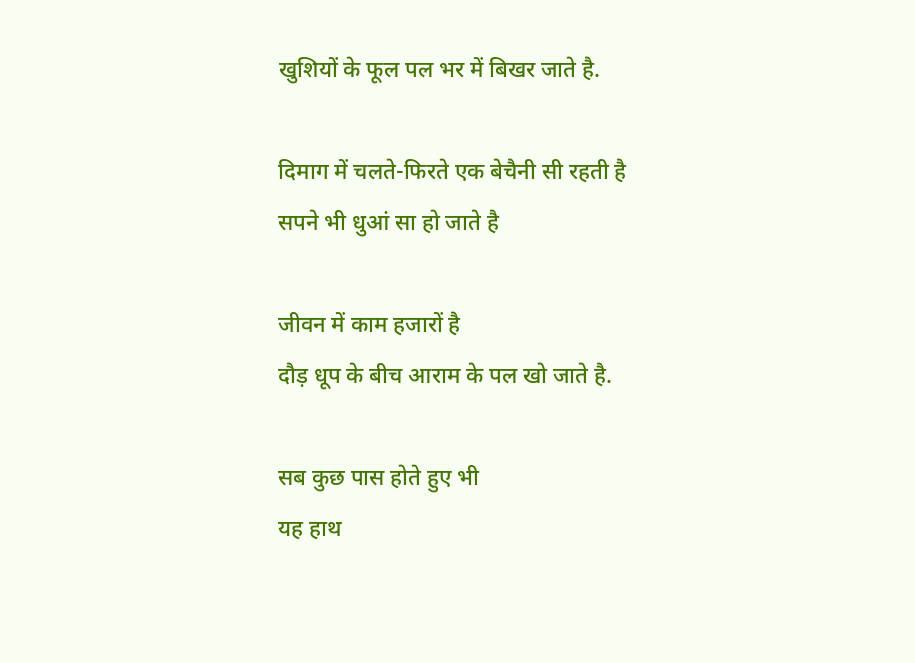खुशियों के फूल पल भर में बिखर जाते है.

दिमाग में चलते-फिरते एक बेचैनी सी रहती है
सपने भी धुआं सा हो जाते है

जीवन में काम हजारों है
दौड़ धूप के बीच आराम के पल खो जाते है.

सब कुछ पास होते हुए भी
यह हाथ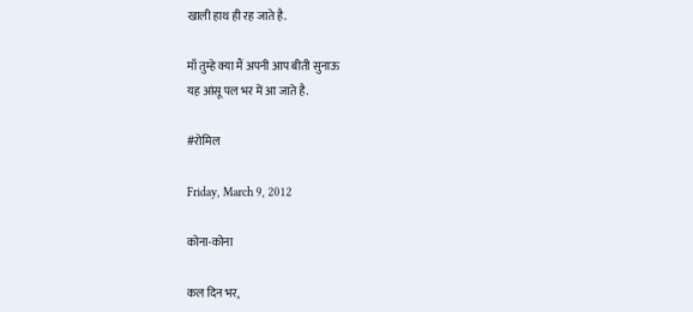खाली हाथ ही रह जाते है.

माँ तुम्हे क्या मैं अपनी आप बीती सुनाऊ
यह आंसू पल भर में आ जाते है.

#रोमिल

Friday, March 9, 2012

कोना-कोना

कल दिन भर,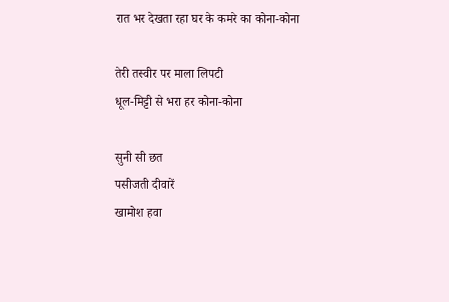रात भर देखता रहा घर के कमरे का कोना-कोना

तेरी तस्वीर पर माला लिपटी
धूल-मिट्टी से भरा हर कोना-कोना

सुनी सी छत
पसीजती दीवारें
खामोश हवा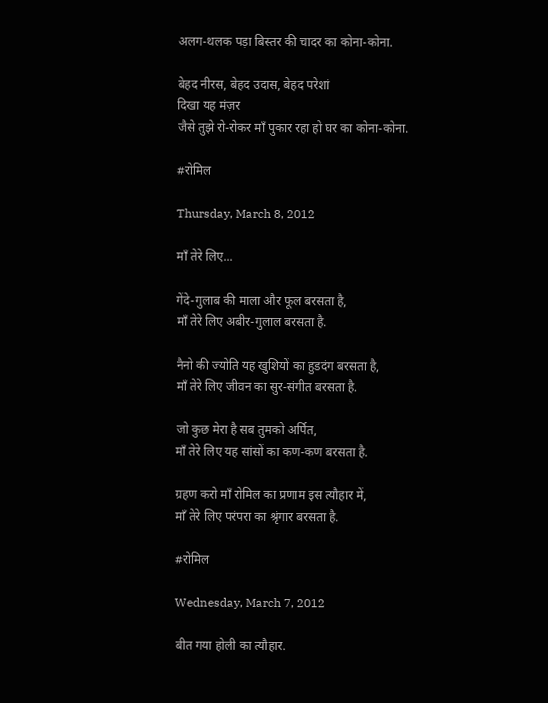अलग-थलक पड़ा बिस्तर की चादर का कोना-कोना.

बेहद नीरस, बेहद उदास, बेहद परेशां
दिखा यह मंज़र
जैसे तुझे रो-रोकर माँ पुकार रहा हो घर का कोना-कोना.

#रोमिल

Thursday, March 8, 2012

माँ तेरे लिए...

गेंदे-गुलाब की माला और फूल बरसता है,
माँ तेरे लिए अबीर-गुलाल बरसता है.

नैनो की ज्योति यह खुशियों का हुडदंग बरसता है,
माँ तेरे लिए जीवन का सुर-संगीत बरसता है.

जो कुछ मेरा है सब तुमको अर्पित,
माँ तेरे लिए यह सांसों का कण-कण बरसता है.

ग्रहण करो माँ रोमिल का प्रणाम इस त्यौहार में,
माँ तेरे लिए परंपरा का श्रृंगार बरसता है.

#रोमिल

Wednesday, March 7, 2012

बीत गया होली का त्यौहार.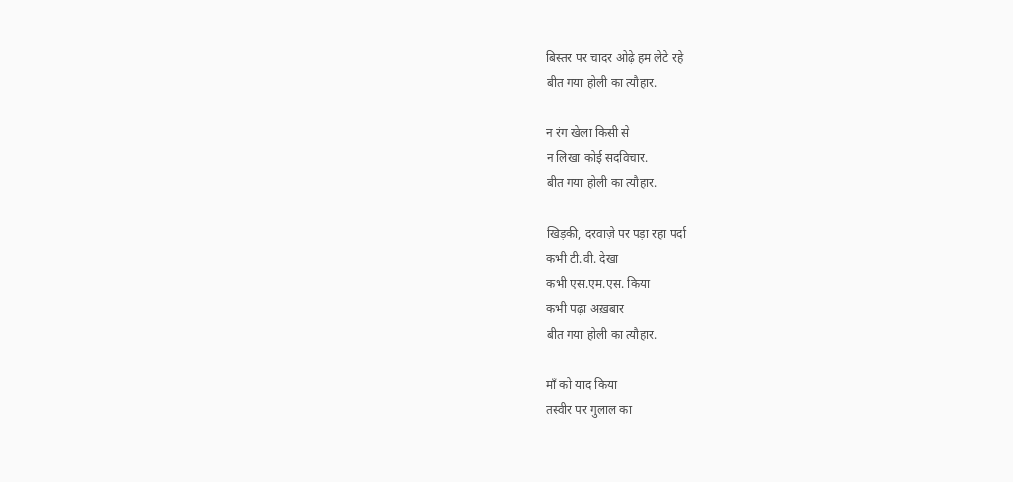बिस्तर पर चादर ओढ़े हम लेटे रहे
बीत गया होली का त्यौहार.

न रंग खेला किसी से
न लिखा कोई सदविचार.
बीत गया होली का त्यौहार.

खिड़की, दरवाज़े पर पड़ा रहा पर्दा
कभी टी.वी. देखा
कभी एस.एम.एस. किया
कभी पढ़ा अख़बार
बीत गया होली का त्यौहार.

माँ को याद किया
तस्वीर पर गुलाल का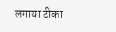लगाया टीका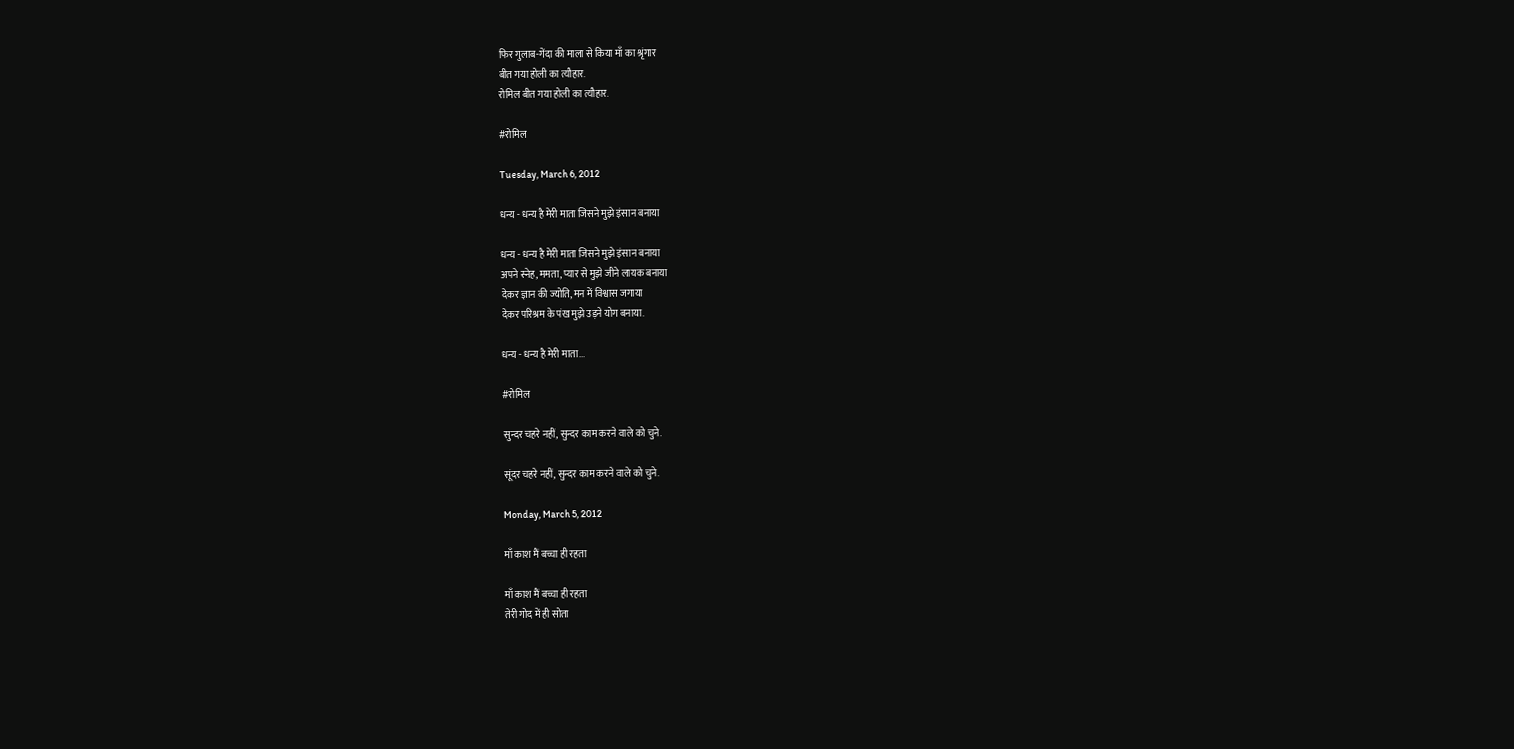फिर गुलाब-गेंदा की माला से किया माँ का श्रृंगार
बीत गया होली का त्यौहार.
रोमिल बीत गया होली का त्यौहार.

#रोमिल

Tuesday, March 6, 2012

धन्य - धन्य है मेरी माता जिसने मुझे इंसान बनाया

धन्य - धन्य है मेरी माता जिसने मुझे इंसान बनाया
अपने स्नेह, ममता, प्यार से मुझे जीने लायक बनाया
देकर ज्ञान की ज्योति, मन में विश्वास जगाया
देकर परिश्रम के पंख मुझे उड़ने योग बनाया.

धन्य - धन्य है मेरी माता...

#रोमिल

सुन्दर चहरे नहीं, सुन्दर काम करने वाले को चुने.

सूंदर चहरे नहीं, सुन्दर काम करने वाले को चुने.

Monday, March 5, 2012

माँ काश मैं बच्चा ही रहता

माँ काश मैं बच्चा ही रहता
तेरी गोद में ही सोता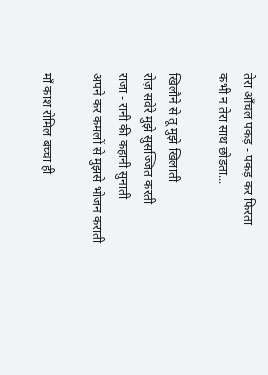तेरा आँचल पकड़ - पकड़ कर फिरता
कभी न तेरा साथ छोडता...

खिलौने से तू मुझे खिलाती
रोज़ सवेरे मुझे सुसज्जित करती
राजा - रानी की कहानी सुनाती
अपने कर कमलों से मुझसे भोजन कराती

माँ काश रोमिल बच्चा ही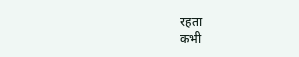रहता
कभी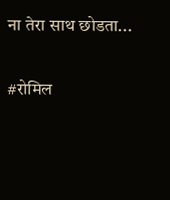ना तेरा साथ छोडता...

#रोमिल